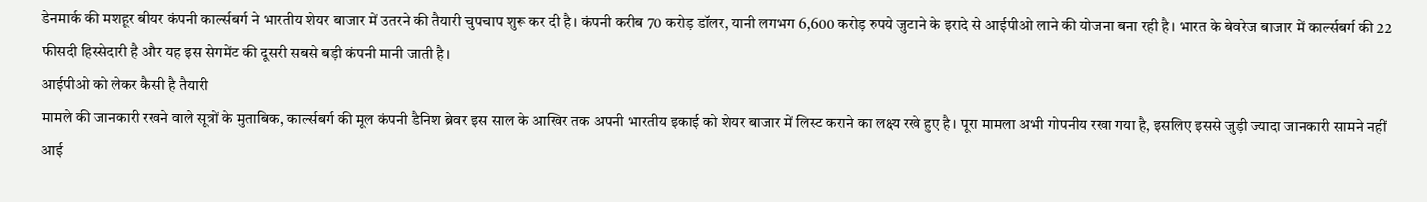डेनमार्क की मशहूर बीयर कंपनी कार्ल्सबर्ग ने भारतीय शेयर बाजार में उतरने की तैयारी चुपचाप शुरू कर दी है। कंपनी करीब 70 करोड़ डॉलर, यानी लगभग 6,600 करोड़ रुपये जुटाने के इरादे से आईपीओ लाने की योजना बना रही है। भारत के बेवरेज बाजार में कार्ल्सबर्ग की 22 फीसदी हिस्सेदारी है और यह इस सेगमेंट की दूसरी सबसे बड़ी कंपनी मानी जाती है।
आईपीओ को लेकर कैसी है तैयारी
मामले की जानकारी रखने वाले सूत्रों के मुताबिक, कार्ल्सबर्ग की मूल कंपनी डैनिश ब्रेवर इस साल के आखिर तक अपनी भारतीय इकाई को शेयर बाजार में लिस्ट कराने का लक्ष्य रखे हुए है। पूरा मामला अभी गोपनीय रखा गया है, इसलिए इससे जुड़ी ज्यादा जानकारी सामने नहीं आई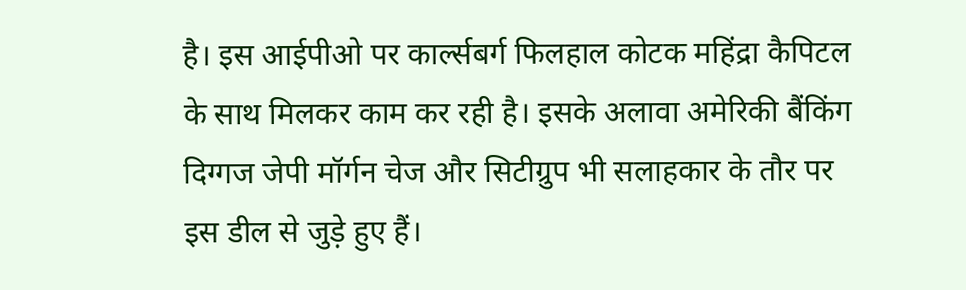है। इस आईपीओ पर कार्ल्सबर्ग फिलहाल कोटक महिंद्रा कैपिटल के साथ मिलकर काम कर रही है। इसके अलावा अमेरिकी बैंकिंग दिग्गज जेपी मॉर्गन चेज और सिटीग्रुप भी सलाहकार के तौर पर इस डील से जुड़े हुए हैं।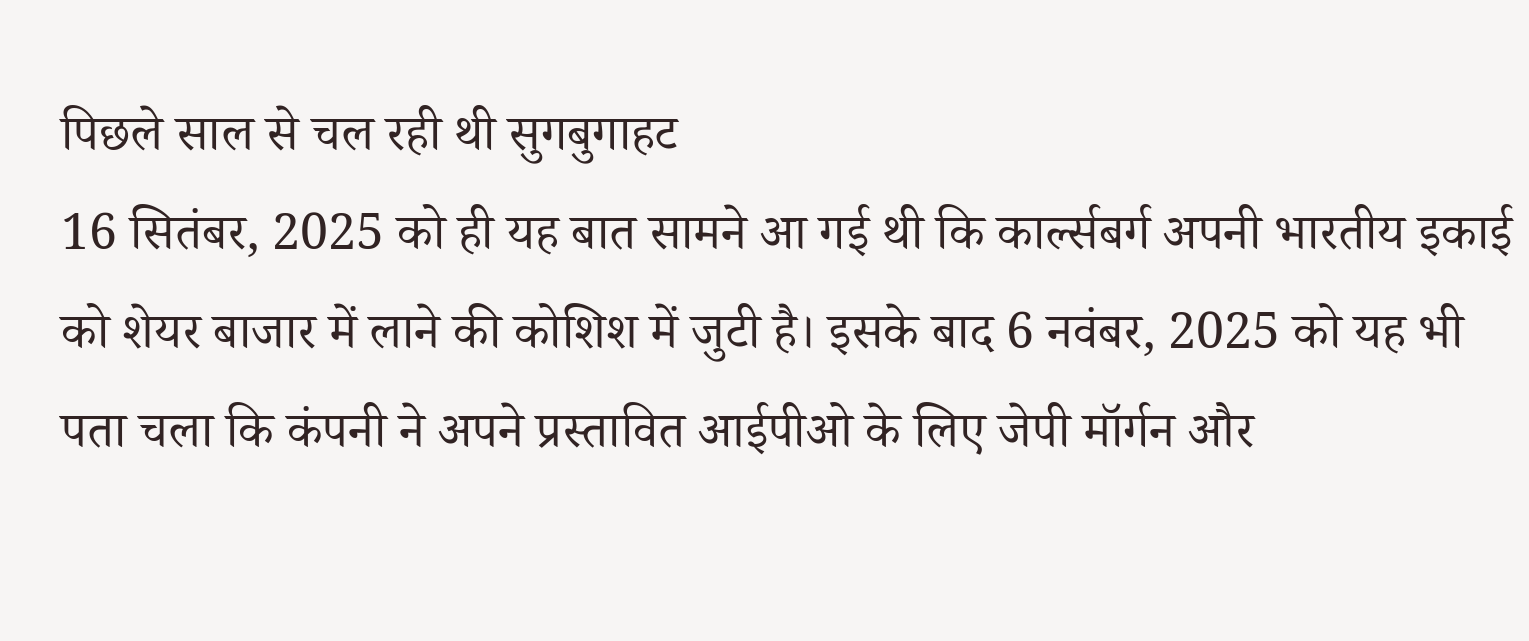पिछले साल से चल रही थी सुगबुगाहट
16 सितंबर, 2025 को ही यह बात सामने आ गई थी कि कार्ल्सबर्ग अपनी भारतीय इकाई को शेयर बाजार में लाने की कोशिश में जुटी है। इसके बाद 6 नवंबर, 2025 को यह भी पता चला कि कंपनी ने अपने प्रस्तावित आईपीओ के लिए जेपी मॉर्गन और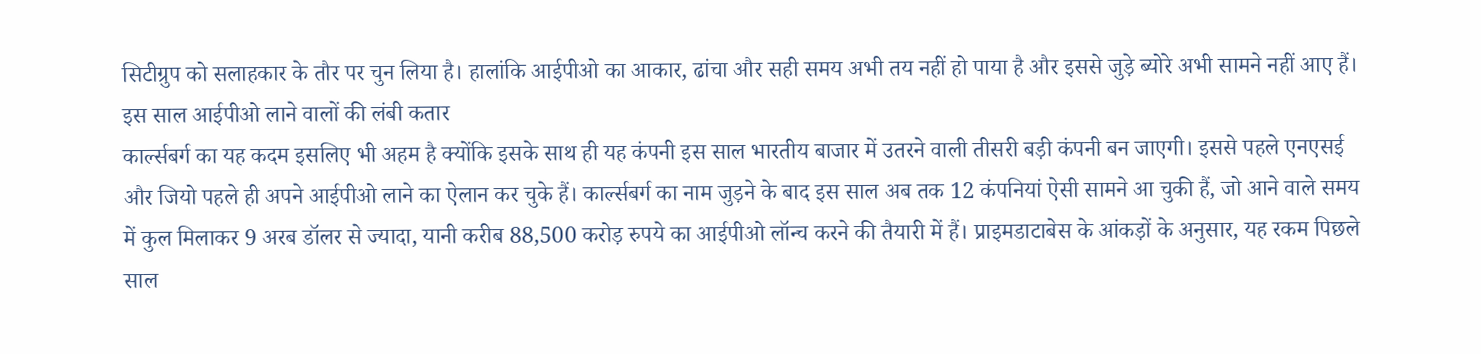सिटीग्रुप को सलाहकार के तौर पर चुन लिया है। हालांकि आईपीओ का आकार, ढांचा और सही समय अभी तय नहीं हो पाया है और इससे जुड़े ब्योरे अभी सामने नहीं आए हैं।
इस साल आईपीओ लाने वालों की लंबी कतार
कार्ल्सबर्ग का यह कदम इसलिए भी अहम है क्योंकि इसके साथ ही यह कंपनी इस साल भारतीय बाजार में उतरने वाली तीसरी बड़ी कंपनी बन जाएगी। इससे पहले एनएसई और जियो पहले ही अपने आईपीओ लाने का ऐलान कर चुके हैं। कार्ल्सबर्ग का नाम जुड़ने के बाद इस साल अब तक 12 कंपनियां ऐसी सामने आ चुकी हैं, जो आने वाले समय में कुल मिलाकर 9 अरब डॉलर से ज्यादा, यानी करीब 88,500 करोड़ रुपये का आईपीओ लॉन्च करने की तैयारी में हैं। प्राइमडाटाबेस के आंकड़ों के अनुसार, यह रकम पिछले साल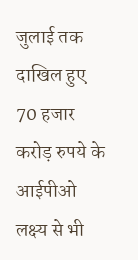जुलाई तक दाखिल हुए 70 हजार करोड़ रुपये के आईपीओ लक्ष्य से भी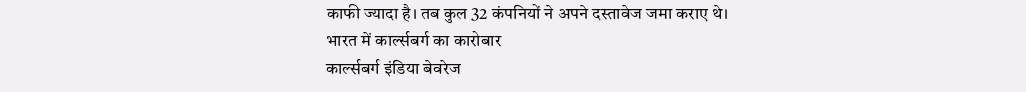काफी ज्यादा है। तब कुल 32 कंपनियों ने अपने दस्तावेज जमा कराए थे।
भारत में कार्ल्सबर्ग का कारोबार
कार्ल्सबर्ग इंडिया बेवरेज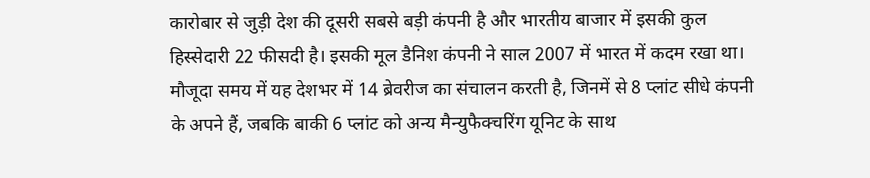कारोबार से जुड़ी देश की दूसरी सबसे बड़ी कंपनी है और भारतीय बाजार में इसकी कुल हिस्सेदारी 22 फीसदी है। इसकी मूल डैनिश कंपनी ने साल 2007 में भारत में कदम रखा था। मौजूदा समय में यह देशभर में 14 ब्रेवरीज का संचालन करती है, जिनमें से 8 प्लांट सीधे कंपनी के अपने हैं, जबकि बाकी 6 प्लांट को अन्य मैन्युफैक्चरिंग यूनिट के साथ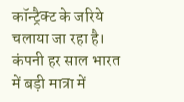कॉन्ट्रैक्ट के जरिये चलाया जा रहा है। कंपनी हर साल भारत में बड़ी मात्रा में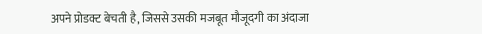अपने प्रोडक्ट बेचती है, जिससे उसकी मजबूत मौजूदगी का अंदाजा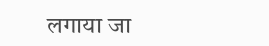लगाया जा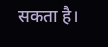सकता है।